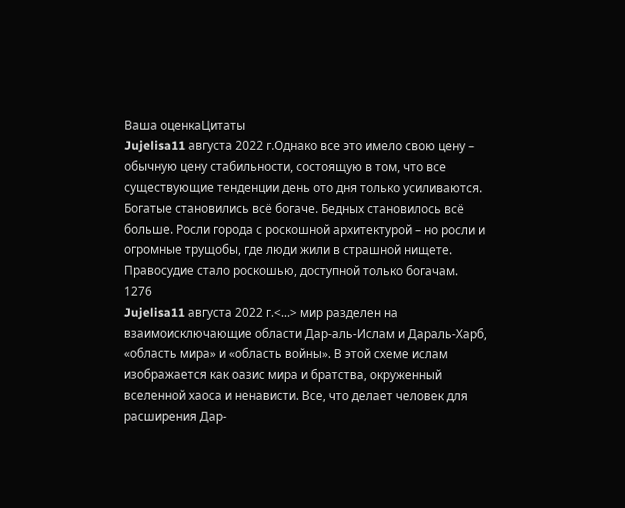Ваша оценкаЦитаты
Jujelisa11 августа 2022 г.Однако все это имело свою цену – обычную цену стабильности, состоящую в том, что все существующие тенденции день ото дня только усиливаются. Богатые становились всё богаче. Бедных становилось всё больше. Росли города с роскошной архитектурой – но росли и огромные трущобы, где люди жили в страшной нищете. Правосудие стало роскошью, доступной только богачам.
1276
Jujelisa11 августа 2022 г.<...> мир разделен на взаимоисключающие области Дар-аль-Ислам и Дараль-Харб, «область мира» и «область войны». В этой схеме ислам изображается как оазис мира и братства, окруженный вселенной хаоса и ненависти. Все, что делает человек для расширения Дар-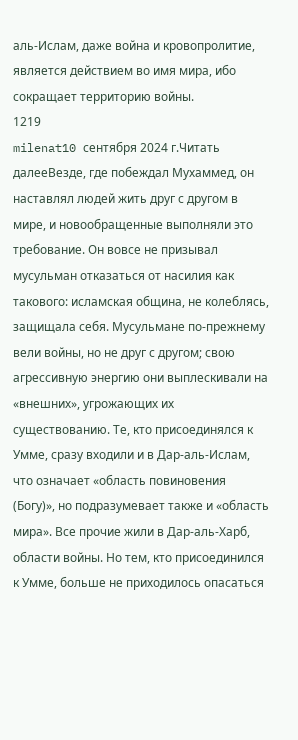аль-Ислам, даже война и кровопролитие, является действием во имя мира, ибо сокращает территорию войны.
1219
milenat10 сентября 2024 г.Читать далееВезде, где побеждал Мухаммед, он наставлял людей жить друг с другом в мире, и новообращенные выполняли это требование. Он вовсе не призывал мусульман отказаться от насилия как такового: исламская община, не колеблясь, защищала себя. Мусульмане по-прежнему вели войны, но не друг с другом; свою агрессивную энергию они выплескивали на «внешних», угрожающих их существованию. Те, кто присоединялся к Умме, сразу входили и в Дар-аль-Ислам, что означает «область повиновения (Богу)», но подразумевает также и «область мира». Все прочие жили в Дар-аль-Харб, области войны. Но тем, кто присоединился к Умме, больше не приходилось опасаться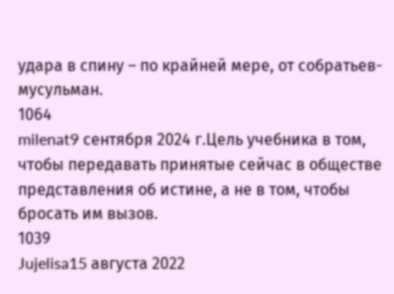удара в спину – по крайней мере, от собратьев-мусульман.
1064
milenat9 сентября 2024 г.Цель учебника в том, чтобы передавать принятые сейчас в обществе представления об истине, а не в том, чтобы бросать им вызов.
1039
Jujelisa15 августа 2022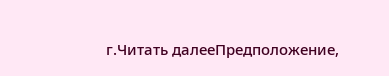г.Читать далееПредположение,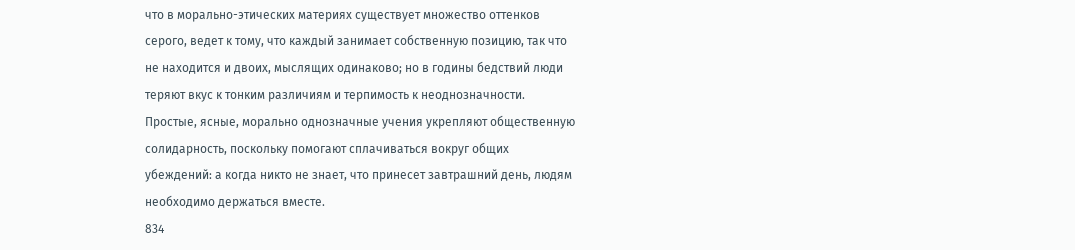что в морально-этических материях существует множество оттенков серого, ведет к тому, что каждый занимает собственную позицию, так что не находится и двоих, мыслящих одинаково; но в годины бедствий люди теряют вкус к тонким различиям и терпимость к неоднозначности. Простые, ясные, морально однозначные учения укрепляют общественную солидарность, поскольку помогают сплачиваться вокруг общих убеждений: а когда никто не знает, что принесет завтрашний день, людям необходимо держаться вместе.
834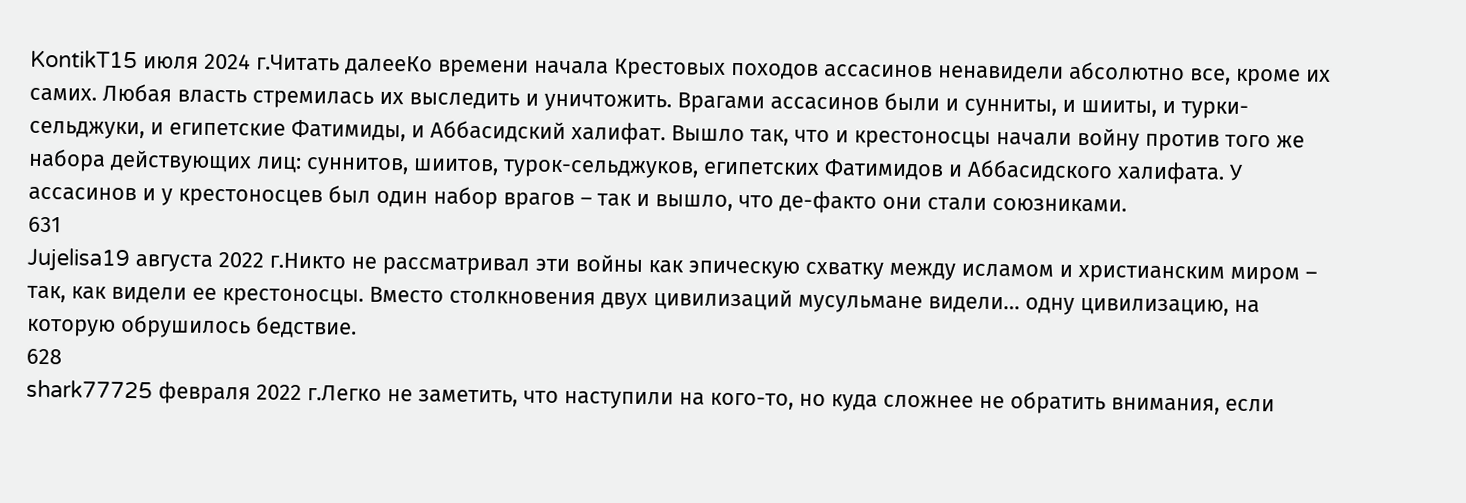KontikT15 июля 2024 г.Читать далееКо времени начала Крестовых походов ассасинов ненавидели абсолютно все, кроме их самих. Любая власть стремилась их выследить и уничтожить. Врагами ассасинов были и сунниты, и шииты, и турки-сельджуки, и египетские Фатимиды, и Аббасидский халифат. Вышло так, что и крестоносцы начали войну против того же набора действующих лиц: суннитов, шиитов, турок-сельджуков, египетских Фатимидов и Аббасидского халифата. У ассасинов и у крестоносцев был один набор врагов – так и вышло, что де-факто они стали союзниками.
631
Jujelisa19 августа 2022 г.Никто не рассматривал эти войны как эпическую схватку между исламом и христианским миром – так, как видели ее крестоносцы. Вместо столкновения двух цивилизаций мусульмане видели… одну цивилизацию, на которую обрушилось бедствие.
628
shark77725 февраля 2022 г.Легко не заметить, что наступили на кого-то, но куда сложнее не обратить внимания, если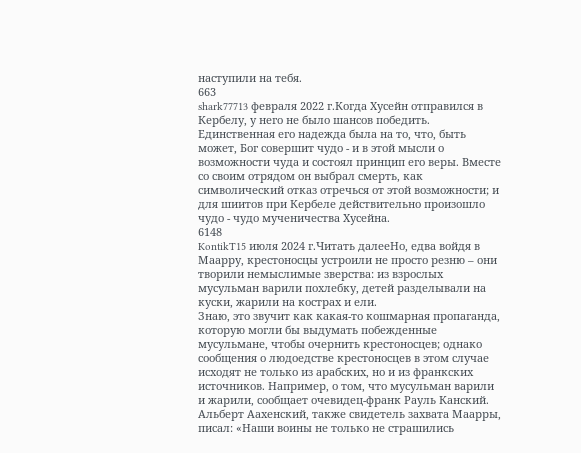наступили на тебя.
663
shark77713 февраля 2022 г.Когда Хусейн отправился в Кербелу, у него не было шансов победить. Единственная его надежда была на то, что, быть может, Бог совершит чудо - и в этой мысли о возможности чуда и состоял принцип его веры. Вместе со своим отрядом он выбрал смерть, как символический отказ отречься от этой возможности; и для шиитов при Кербеле действительно произошло чудо - чудо мученичества Хусейна.
6148
KontikT15 июля 2024 г.Читать далееНо, едва войдя в Маарру, крестоносцы устроили не просто резню – они творили немыслимые зверства: из взрослых мусульман варили похлебку, детей разделывали на куски, жарили на кострах и ели.
Знаю, это звучит как какая-то кошмарная пропаганда, которую могли бы выдумать побежденные мусульмане, чтобы очернить крестоносцев; однако сообщения о людоедстве крестоносцев в этом случае исходят не только из арабских, но и из франкских источников. Например, о том, что мусульман варили и жарили, сообщает очевидец-франк Рауль Канский. Альберт Аахенский, также свидетель захвата Маарры, писал: «Наши воины не только не страшились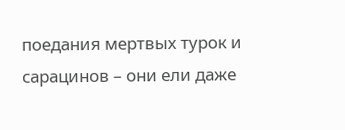поедания мертвых турок и сарацинов – они ели даже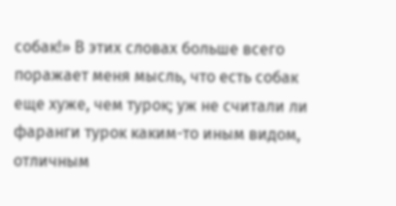собак!» В этих словах больше всего поражает меня мысль, что есть собак еще хуже, чем турок; уж не считали ли фаранги турок каким-то иным видом, отличным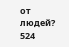от людей?
524